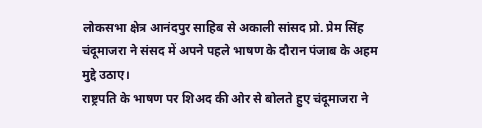लोकसभा क्षेत्र आनंदपुर साहिब से अकाली सांसद प्रो. प्रेम सिंह चंदूमाजरा ने संसद में अपने पहले भाषण के दौरान पंजाब के अहम मुद्दे उठाए।
राष्ट्रपति के भाषण पर शिअद की ओर से बोलते हुए चंदूमाजरा ने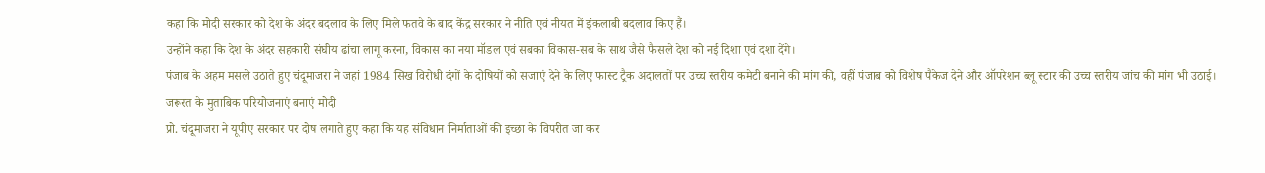कहा कि मोदी सरकार को देश के अंदर बदलाव के लिए मिले फतवे के बाद केंद्र सरकार ने नीति एवं नीयत में इंकलाबी बदलाव किए हैं।
उन्होंने कहा कि देश के अंदर सहकारी संघीय ढांचा लागू करना, विकास का नया मॉडल एवं सबका विकास-सब के साथ जैसे फैसले देश को नई दिशा एवं दशा देंगे।
पंजाब के अहम मसले उठाते हुए चंदूमाजरा ने जहां 1984 सिख विरोधी दंगों के दोषियों को सजाएं देने के लिए फास्ट ट्रैक अदालतों पर उच्च स्तरीय कमेटी बनाने की मांग की, वहीं पंजाब को विशेष पैकेज देने और ऑपरेशन ब्लू स्टार की उच्च स्तरीय जांच की मांग भी उठाई।
जरूरत के मुताबिक परियोजनाएं बनाएं मोदी
प्रो. चंदूमाजरा ने यूपीए सरकार पर दोष लगाते हुए कहा कि यह संविधान निर्माताओं की इच्छा के विपरीत जा कर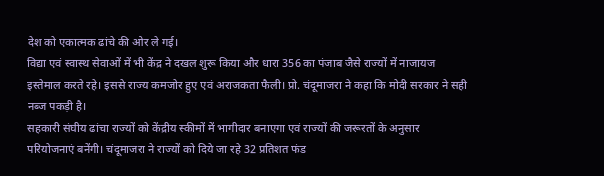देश को एकात्मक ढांचे की ओर ले गई।
विद्या एवं स्वास्थ सेवाओं में भी केंद्र ने दखल शुरू किया और धारा 356 का पंजाब जैसे राज्यों में नाजायज इस्तेमाल करते रहे। इससे राज्य कमजोर हुए एवं अराजकता फैली। प्रो. चंदूमाजरा ने कहा कि मोदी सरकार ने सही नब्ज पकड़ी है।
सहकारी संघीय ढांचा राज्यों को केंद्रीय स्कीमों में भागीदार बनाएगा एवं राज्यों की जरूरतों के अनुसार परियोजनाएं बनेंगी। चंदूमाजरा ने राज्यों को दिये जा रहे 32 प्रतिशत फंड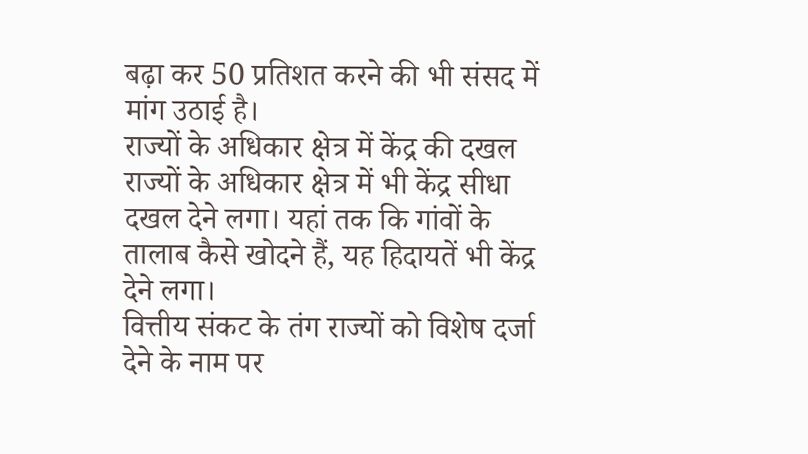बढ़ा कर 50 प्रतिशत करने की भी संसद में मांग उठाई है।
राज्यों के अधिकार क्षेत्र में केंद्र की दखल
राज्यों के अधिकार क्षेत्र में भी केंद्र सीधा दखल देने लगा। यहां तक कि गांवों के तालाब कैसे खोदने हैं, यह हिदायतें भी केंद्र देने लगा।
वित्तीय संकट के तंग राज्यों को विशेष दर्जा देने के नाम पर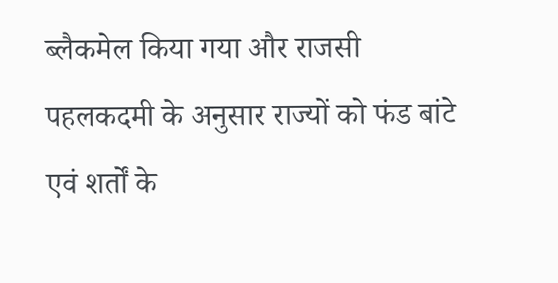ब्लैकमेल किया गया और राजसी पहलकदमी के अनुसार राज्यों को फंड बांटे एवं शर्तों के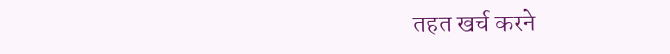तहत खर्च करने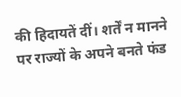की हिदायतें दीं। शर्तें न मानने पर राज्यों के अपने बनते फंड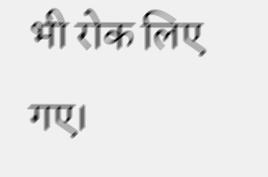भी रोक लिए गए।